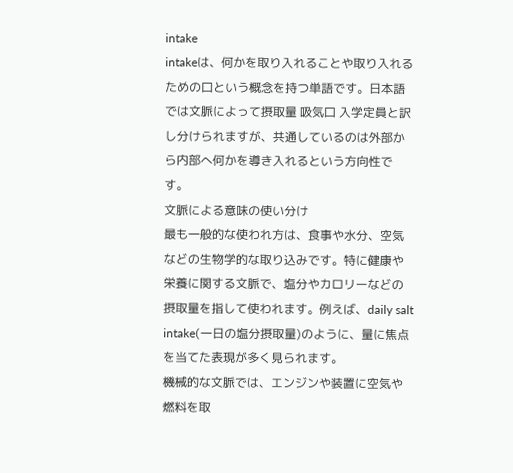intake
intakeは、何かを取り入れることや取り入れるための口という概念を持つ単語です。日本語では文脈によって摂取量 吸気口 入学定員と訳し分けられますが、共通しているのは外部から内部へ何かを導き入れるという方向性です。
文脈による意味の使い分け
最も一般的な使われ方は、食事や水分、空気などの生物学的な取り込みです。特に健康や栄養に関する文脈で、塩分やカロリーなどの摂取量を指して使われます。例えば、daily salt intake(一日の塩分摂取量)のように、量に焦点を当てた表現が多く見られます。
機械的な文脈では、エンジンや装置に空気や燃料を取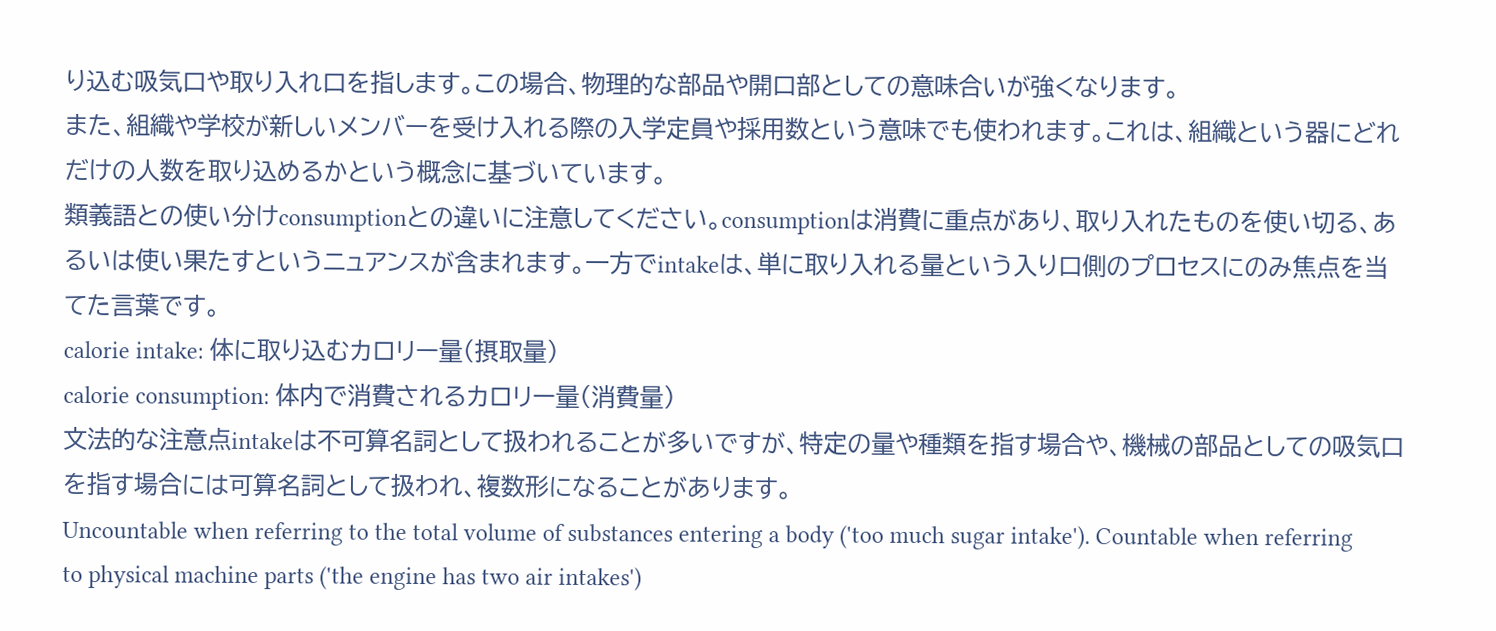り込む吸気口や取り入れ口を指します。この場合、物理的な部品や開口部としての意味合いが強くなります。
また、組織や学校が新しいメンバーを受け入れる際の入学定員や採用数という意味でも使われます。これは、組織という器にどれだけの人数を取り込めるかという概念に基づいています。
類義語との使い分けconsumptionとの違いに注意してください。consumptionは消費に重点があり、取り入れたものを使い切る、あるいは使い果たすというニュアンスが含まれます。一方でintakeは、単に取り入れる量という入り口側のプロセスにのみ焦点を当てた言葉です。
calorie intake: 体に取り込むカロリー量(摂取量)
calorie consumption: 体内で消費されるカロリー量(消費量)
文法的な注意点intakeは不可算名詞として扱われることが多いですが、特定の量や種類を指す場合や、機械の部品としての吸気口を指す場合には可算名詞として扱われ、複数形になることがあります。
Uncountable when referring to the total volume of substances entering a body ('too much sugar intake'). Countable when referring to physical machine parts ('the engine has two air intakes')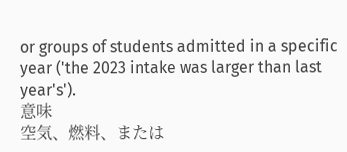or groups of students admitted in a specific year ('the 2023 intake was larger than last year's').
意味
空気、燃料、または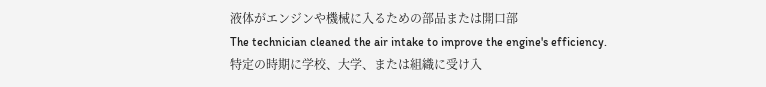液体がエンジンや機械に入るための部品または開口部
The technician cleaned the air intake to improve the engine's efficiency.
特定の時期に学校、大学、または組織に受け入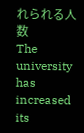れられる人数
The university has increased its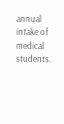annual intake of medical students.